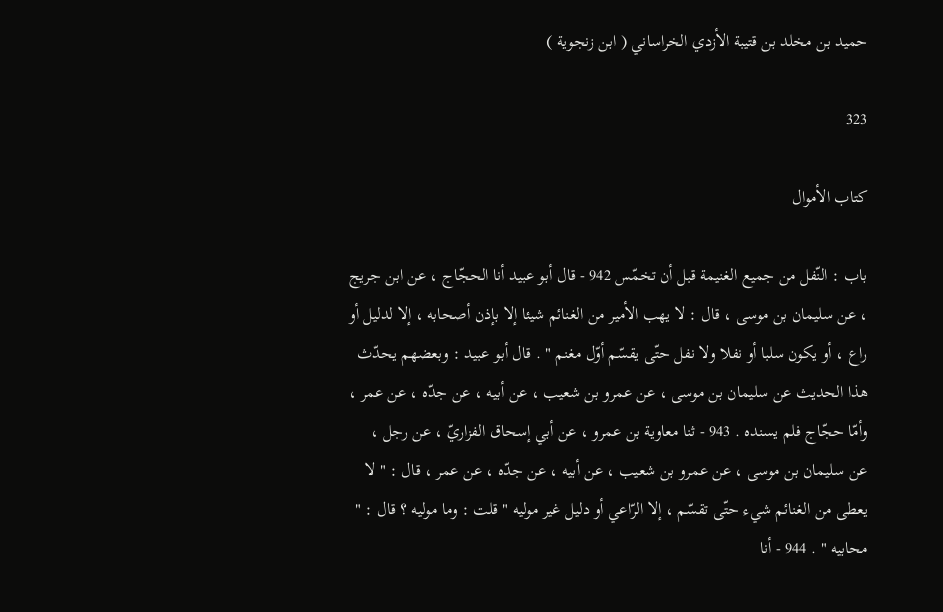حميد بن مخلد بن قتيبة الأزدي الخراساني ( ابن زنجوية )

323

كتاب الأموال

باب : النّفل من جميع الغنيمة قبل أن تخمّس 942 - قال أبو عبيد أنا الحجّاج ، عن ابن جريج ، عن سليمان بن موسى ، قال : لا يهب الأمير من الغنائم شيئا إلا بإذن أصحابه ، إلا لدليل أو راع ، أو يكون سلبا أو نفلا ولا نفل حتّى يقسّم أوّل مغنم " . قال أبو عبيد : وبعضهم يحدّث هذا الحديث عن سليمان بن موسى ، عن عمرو بن شعيب ، عن أبيه ، عن جدّه ، عن عمر ، وأمّا حجّاج فلم يسنده . 943 - ثنا معاوية بن عمرو ، عن أبي إسحاق الفزاريّ ، عن رجل ، عن سليمان بن موسى ، عن عمرو بن شعيب ، عن أبيه ، عن جدّه ، عن عمر ، قال : " لا يعطى من الغنائم شيء حتّى تقسّم ، إلا الرّاعي أو دليل غير موليه " قلت : وما موليه ؟ قال : " محابيه " . 944 - أنا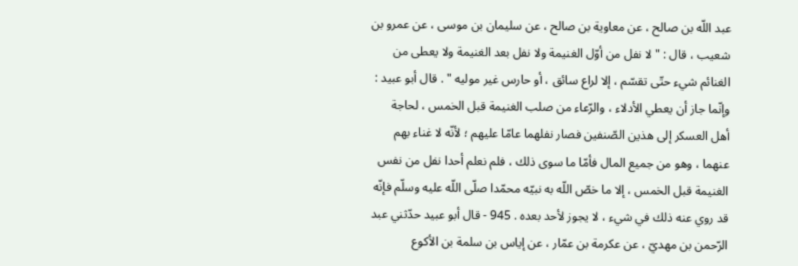عبد اللّه بن صالح ، عن معاوية بن صالح ، عن سليمان بن موسى ، عن عمرو بن شعيب ، قال : " لا نفل من أوّل الغنيمة ولا نفل بعد الغنيمة ولا يعطى من الغنائم شيء حتّى تقسّم ، إلا لراع سائق ، أو حارس غير موليه " . قال أبو عبيد : وإنّما جاز أن يعطي الأدلاء ، والرّعاء من صلب الغنيمة قبل الخمس ، لحاجة أهل العسكر إلى هذين الصّنفين فصار نفلهما عامّا عليهم ؛ لأنّه لا غناء بهم عنهما ، وهو من جميع المال فأمّا ما سوى ذلك ، فلم نعلم أحدا نفل من نفس الغنيمة قبل الخمس ، إلا ما خصّ اللّه به نبيّه محمّدا صلّى اللّه عليه وسلّم فإنّه قد روي عنه ذلك في شيء ، لا يجوز لأحد بعده . 945 - قال أبو عبيد حدّثني عبد الرّحمن بن مهديّ ، عن عكرمة بن عمّار ، عن إياس بن سلمة بن الأكوع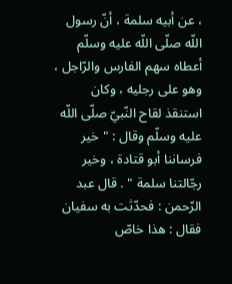، عن أبيه سلمة ، أنّ رسول اللّه صلّى اللّه عليه وسلّم أعطاه سهم الفارس والرّاجل ، وهو على رجليه ، وكان استنقذ لقاح النّبيّ صلّى اللّه عليه وسلّم وقال : " خير فرساننا أبو قتادة ، وخير رجّالتنا سلمة " . قال عبد الرّحمن : فحدّثت به سفيان فقال : هذا خاصّ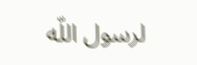لرسول اللّه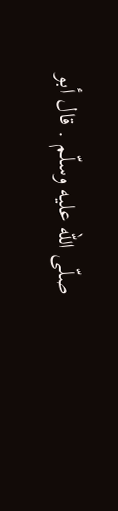صلّى اللّه عليه وسلّم . قال أبو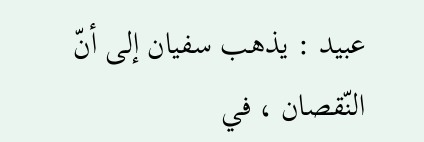عبيد : يذهب سفيان إلى أنّ النّقصان ، في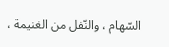السّهام ، والنّفل من الغنيمة ،